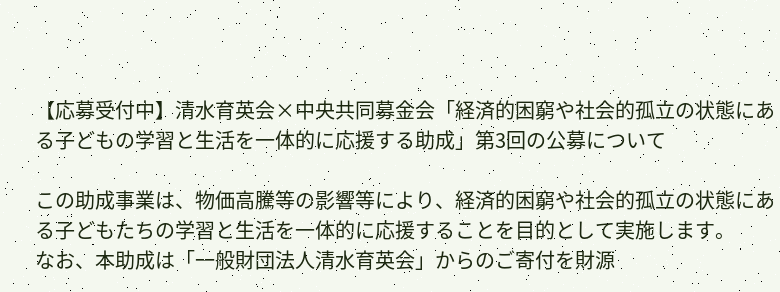【応募受付中】清水育英会×中央共同募金会「経済的困窮や社会的孤立の状態にある子どもの学習と生活を一体的に応援する助成」第3回の公募について

この助成事業は、物価高騰等の影響等により、経済的困窮や社会的孤立の状態にある子どもたちの学習と生活を一体的に応援することを目的として実施します。
なお、本助成は「一般財団法人清水育英会」からのご寄付を財源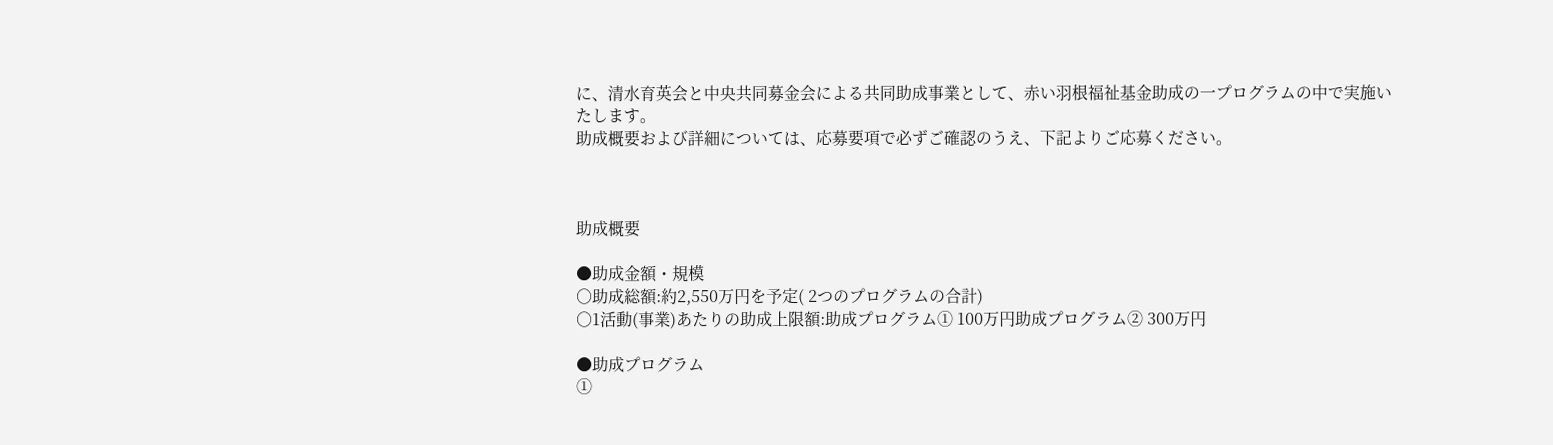に、清水育英会と中央共同募金会による共同助成事業として、赤い羽根福祉基金助成の一プログラムの中で実施いたします。
助成概要および詳細については、応募要項で必ずご確認のうえ、下記よりご応募ください。



助成概要

●助成金額・規模
○助成総額:約2,550万円を予定( 2つのプログラムの合計)
○1活動(事業)あたりの助成上限額:助成プログラム① 100万円助成プログラム② 300万円

●助成プログラム
①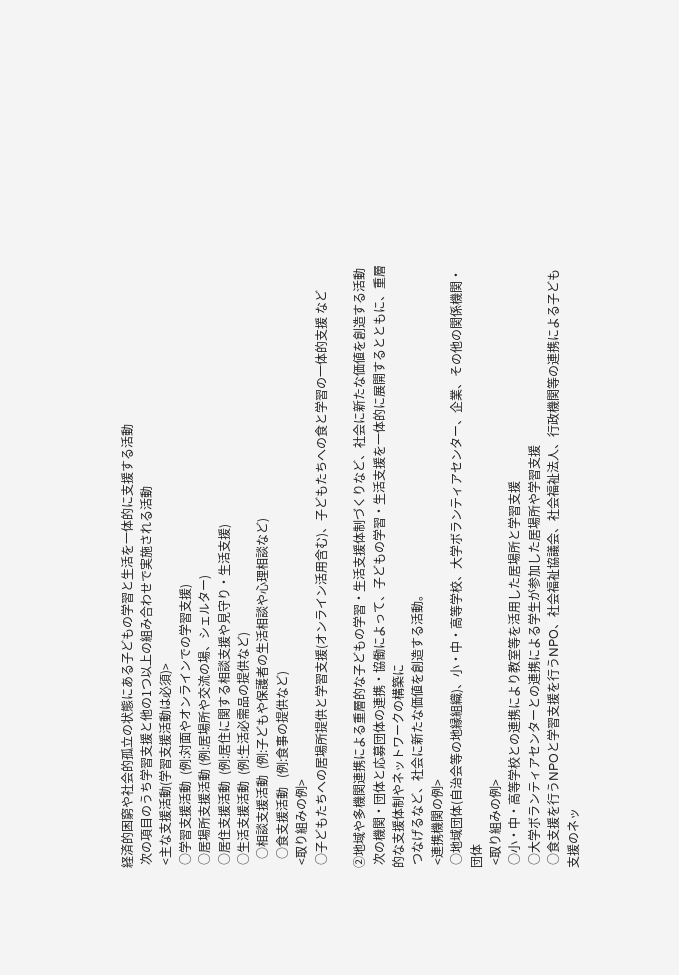経済的困窮や社会的孤立の状態にある子どもの学習と生活を一体的に支援する活動
 次の項目のうち学習支援と他の1つ以上の組み合わせで実施される活動
 <主な支援活動(学習支援活動は必須)>
 ○学習支援活動  (例:対面やオンラインでの学習支援)
 ○居場所支援活動 (例:居場所や交流の場、シェルター)
 ○居住支援活動  (例:居住に関する相談支援や見守り・生活支援)
 ○生活支援活動  (例:生活必需品の提供など)
   ○相談支援活動  (例:子どもや保護者の生活相談や心理相談など)
   ○食支援活動   (例:食事の提供など)
 <取り組みの例>
 ○子どもたちへの居場所提供と学習支援(オンライン活用含む)、子どもたちへの食と学習の一体的支援 など

②地域や多機関連携による重層的な子どもの学習・生活支援体制づくりなど、社会に新たな価値を創造する活動
 次の機関・団体と応募団体の連携・協働によって、子どもの学習・生活支援を一体的に展開するとともに、重層的な支援体制やネットワークの構築に
 つなげるなど、社会に新たな価値を創造する活動。
 <連携機関の例>
 ○地域団体(自治会等の地縁組織)、小・中・高等学校、大学ボランティアセンター、企業、その他の関係機関・団体
 <取り組みの例>
 ○小・中・高等学校との連携により教室等を活用した居場所と学習支援
 ○大学ボランティアセンターとの連携による学生が参加した居場所や学習支援
 ○食支援を行うNPOと学習支援を行うNPO、社会福祉協議会、社会福祉法人、行政機関等の連携による子ども支援のネッ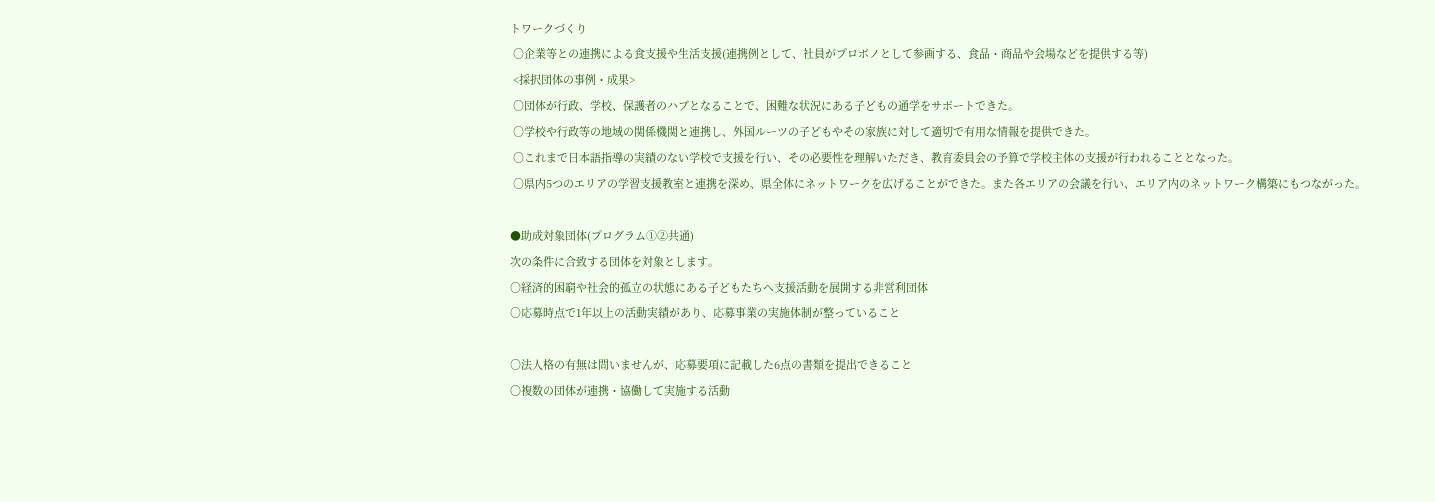トワークづくり
 ○企業等との連携による食支援や生活支援(連携例として、社員がプロボノとして参画する、食品・商品や会場などを提供する等)
 <採択団体の事例・成果>
 ○団体が行政、学校、保護者のハブとなることで、困難な状況にある子どもの通学をサポートできた。
 ○学校や行政等の地域の関係機関と連携し、外国ルーツの子どもやその家族に対して適切で有用な情報を提供できた。
 ○これまで日本語指導の実績のない学校で支援を行い、その必要性を理解いただき、教育委員会の予算で学校主体の支援が行われることとなった。
 ○県内5つのエリアの学習支援教室と連携を深め、県全体にネットワークを広げることができた。また各エリアの会議を行い、エリア内のネットワーク構築にもつながった。

●助成対象団体(プログラム①②共通)
次の条件に合致する団体を対象とします。
○経済的困窮や社会的孤立の状態にある子どもたちへ支援活動を展開する非営利団体
○応募時点で1年以上の活動実績があり、応募事業の実施体制が整っていること

○法人格の有無は問いませんが、応募要項に記載した6点の書類を提出できること
〇複数の団体が連携・協働して実施する活動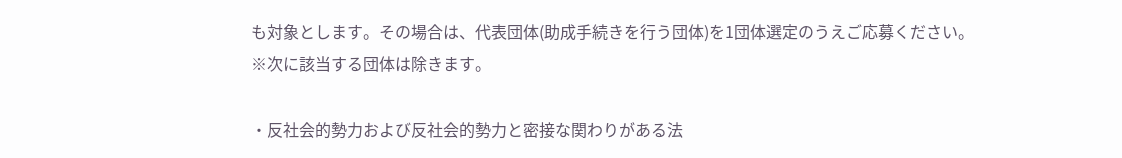も対象とします。その場合は、代表団体(助成手続きを行う団体)を1団体選定のうえご応募ください。
※次に該当する団体は除きます。

・反社会的勢力および反社会的勢力と密接な関わりがある法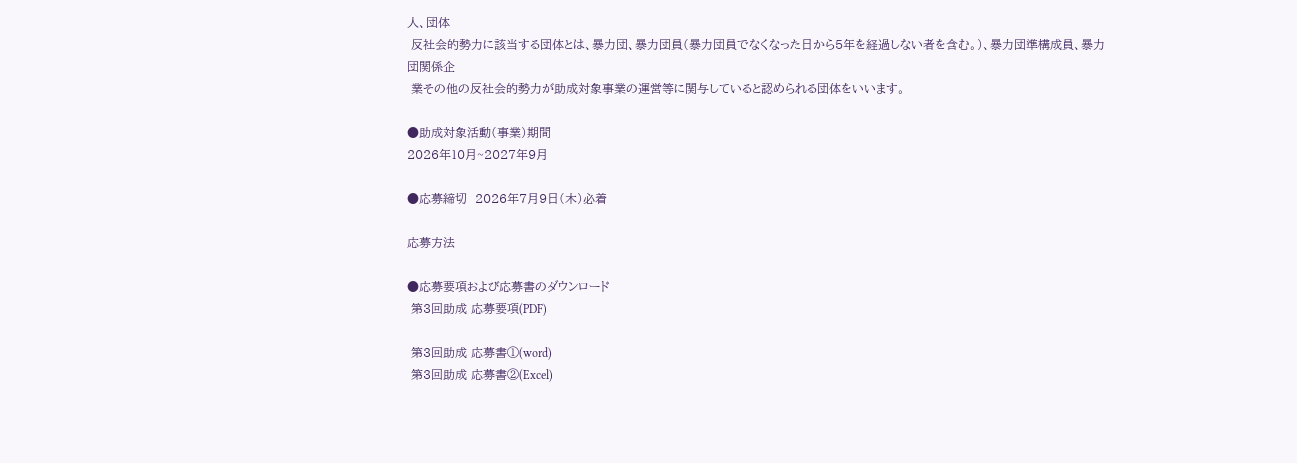人、団体
 反社会的勢力に該当する団体とは、暴力団、暴力団員(暴力団員でなくなった日から5年を経過しない者を含む。)、暴力団準構成員、暴力団関係企
 業その他の反社会的勢力が助成対象事業の運営等に関与していると認められる団体をいいます。

●助成対象活動(事業)期間
2026年10月~2027年9月

●応募締切  2026年7月9日(木)必着

応募方法

●応募要項および応募書のダウンロード
 第3回助成 応募要項(PDF)

 第3回助成 応募書①(word)
 第3回助成 応募書②(Excel)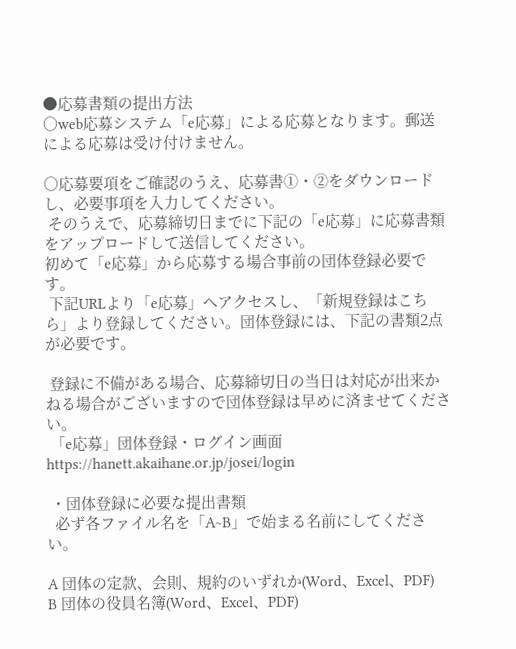●応募書類の提出方法
○web応募システム「e応募」による応募となります。郵送による応募は受け付けません。

○応募要項をご確認のうえ、応募書①・②をダウンロードし、必要事項を入力してください。
 そのうえで、応募締切日までに下記の「e応募」に応募書類をアップロードして送信してください。
初めて「e応募」から応募する場合事前の団体登録必要です。
 下記URLより「e応募」へアクセスし、「新規登録はこちら」より登録してください。団体登録には、下記の書類2点が必要です。

 登録に不備がある場合、応募締切日の当日は対応が出来かねる場合がございますので団体登録は早めに済ませてください。
 「e応募」団体登録・ログイン画面 https://hanett.akaihane.or.jp/josei/login

 ・団体登録に必要な提出書類
  必ず各ファイル名を「A~B」で始まる名前にしてください。

A 団体の定款、会則、規約のいずれか(Word、Excel、PDF)
B 団体の役員名簿(Word、Excel、PDF)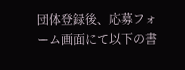団体登録後、応募フォーム画面にて以下の書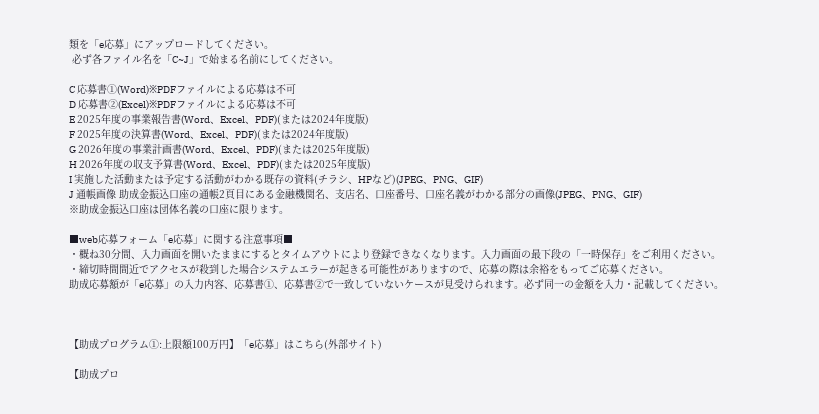類を「e応募」にアップロードしてください。
 必ず各ファイル名を「C~J」で始まる名前にしてください。

C 応募書①(Word)※PDFファイルによる応募は不可
D 応募書②(Excel)※PDFファイルによる応募は不可
E 2025年度の事業報告書(Word、Excel、PDF)(または2024年度版)
F 2025年度の決算書(Word、Excel、PDF)(または2024年度版)
G 2026年度の事業計画書(Word、Excel、PDF)(または2025年度版)
H 2026年度の収支予算書(Word、Excel、PDF)(または2025年度版)
I 実施した活動または予定する活動がわかる既存の資料(チラシ、HPなど)(JPEG、PNG、GIF)
J 通帳画像 助成金振込口座の通帳2頁目にある金融機関名、支店名、口座番号、口座名義がわかる部分の画像(JPEG、PNG、GIF)
※助成金振込口座は団体名義の口座に限ります。

■web応募フォーム「e応募」に関する注意事項■
・概ね30分間、入力画面を開いたままにするとタイムアウトにより登録できなくなります。入力画面の最下段の「一時保存」をご利用ください。
・締切時間間近でアクセスが殺到した場合システムエラーが起きる可能性がありますので、応募の際は余裕をもってご応募ください。
助成応募額が「e応募」の入力内容、応募書①、応募書②で一致していないケースが見受けられます。必ず同一の金額を入力・記載してください。



【助成プログラム①:上限額100万円】「e応募」はこちら(外部サイト)

【助成プロ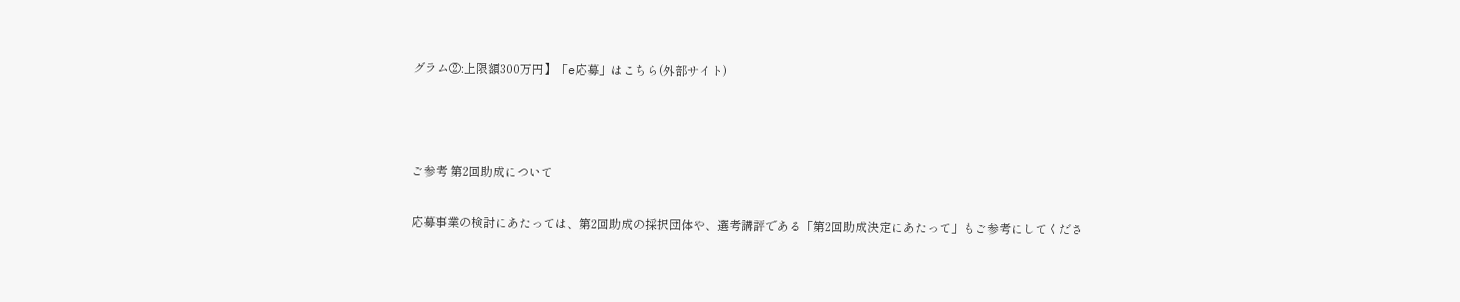グラム②:上限額300万円】「e応募」はこちら(外部サイト)



ご参考 第2回助成について

応募事業の検討にあたっては、第2回助成の採択団体や、選考講評である「第2回助成決定にあたって」もご参考にしてくださ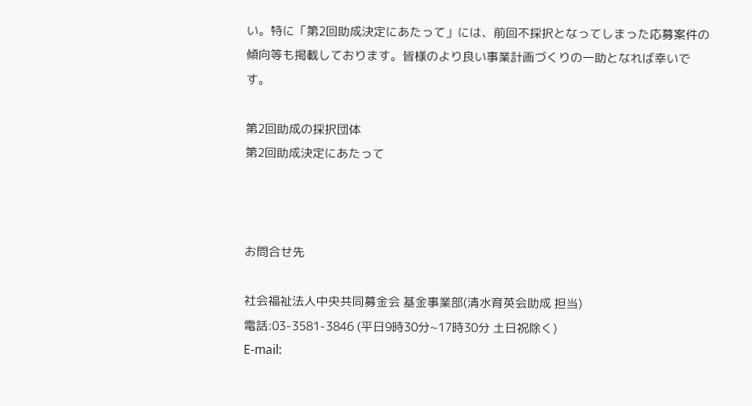い。特に「第2回助成決定にあたって」には、前回不採択となってしまった応募案件の傾向等も掲載しております。皆様のより良い事業計画づくりの一助となれば幸いです。

第2回助成の採択団体
第2回助成決定にあたって



お問合せ先

社会福祉法人中央共同募金会 基金事業部(清水育英会助成 担当)
電話:03-3581-3846 (平日9時30分~17時30分 土日祝除く)
E-mail: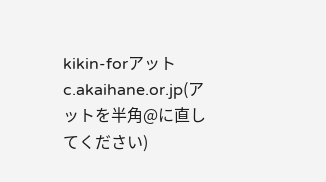kikin-forアットc.akaihane.or.jp(アットを半角@に直してください)